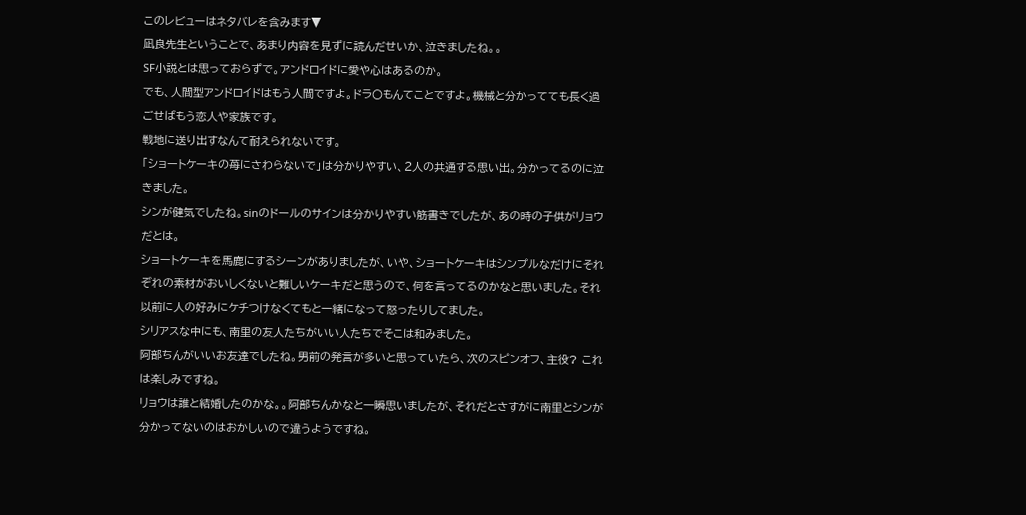このレビューはネタバレを含みます▼
凪良先生ということで、あまり内容を見ずに読んだせいか、泣きましたね。。
SF小説とは思っておらずで。アンドロイドに愛や心はあるのか。
でも、人間型アンドロイドはもう人間ですよ。ドラ〇もんてことですよ。機械と分かってても長く過ごせばもう恋人や家族です。
戦地に送り出すなんて耐えられないです。
「ショートケーキの苺にさわらないで」は分かりやすい、2人の共通する思い出。分かってるのに泣きました。
シンが健気でしたね。sinのドールのサインは分かりやすい筋書きでしたが、あの時の子供がリョウだとは。
ショートケーキを馬鹿にするシーンがありましたが、いや、ショートケーキはシンプルなだけにそれぞれの素材がおいしくないと難しいケーキだと思うので、何を言ってるのかなと思いました。それ以前に人の好みにケチつけなくてもと一緒になって怒ったりしてました。
シリアスな中にも、南里の友人たちがいい人たちでそこは和みました。
阿部ちんがいいお友達でしたね。男前の発言が多いと思っていたら、次のスピンオフ、主役? これは楽しみですね。
リョウは誰と結婚したのかな。。阿部ちんかなと一瞬思いましたが、それだとさすがに南里とシンが分かってないのはおかしいので違うようですね。